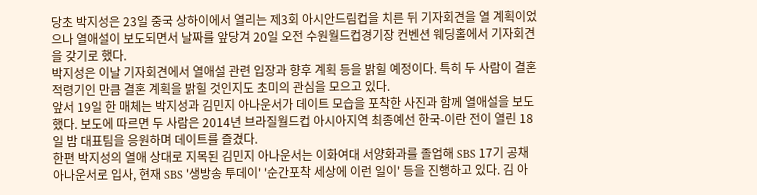당초 박지성은 23일 중국 상하이에서 열리는 제3회 아시안드림컵을 치른 뒤 기자회견을 열 계획이었으나 열애설이 보도되면서 날짜를 앞당겨 20일 오전 수원월드컵경기장 컨벤션 웨딩홀에서 기자회견을 갖기로 했다.
박지성은 이날 기자회견에서 열애설 관련 입장과 향후 계획 등을 밝힐 예정이다. 특히 두 사람이 결혼적령기인 만큼 결혼 계획을 밝힐 것인지도 초미의 관심을 모으고 있다.
앞서 19일 한 매체는 박지성과 김민지 아나운서가 데이트 모습을 포착한 사진과 함께 열애설을 보도했다. 보도에 따르면 두 사람은 2014년 브라질월드컵 아시아지역 최종예선 한국-이란 전이 열린 18일 밤 대표팀을 응원하며 데이트를 즐겼다.
한편 박지성의 열애 상대로 지목된 김민지 아나운서는 이화여대 서양화과를 졸업해 SBS 17기 공채 아나운서로 입사, 현재 SBS '생방송 투데이' '순간포착 세상에 이런 일이' 등을 진행하고 있다. 김 아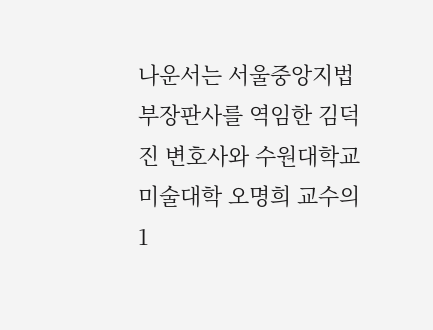나운서는 서울중앙지법 부장판사를 역임한 김덕진 변호사와 수원대학교 미술대학 오명희 교수의 1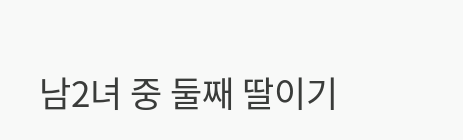남2녀 중 둘째 딸이기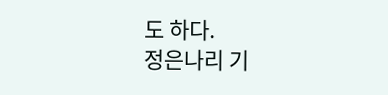도 하다.
정은나리 기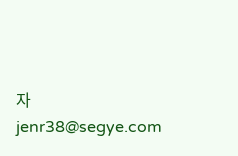자 jenr38@segye.com